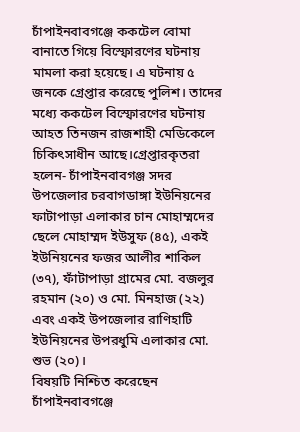চাঁপাইনবাবগঞ্জে ককটেল বোমা বানাতে গিয়ে বিস্ফোরণের ঘটনায় মামলা করা হয়েছে। এ ঘটনায় ৫ জনকে গ্রেপ্তার করেছে পুলিশ। তাদের মধ্যে ককটেল বিস্ফোরণের ঘটনায় আহত তিনজন রাজশাহী মেডিকেলে চিকিৎসাধীন আছে।গ্রেপ্তারকৃতরা হলেন- চাঁপাইনবাবগঞ্জ সদর উপজেলার চরবাগডাঙ্গা ইউনিয়নের ফাটাপাড়া এলাকার চান মোহাম্মদের ছেলে মোহাম্মদ ইউসুফ (৪৫), একই ইউনিয়নের ফজর আলীর শাকিল (৩৭), ফাঁটাপাড়া গ্রামের মো. বজলুর রহমান (২০) ও মো. মিনহাজ (২২) এবং একই উপজেলার রাণিহাটি ইউনিয়নের উপরধুমি এলাকার মো. শুভ (২০)।
বিষয়টি নিশ্চিত করেছেন চাঁপাইনবাবগঞ্জে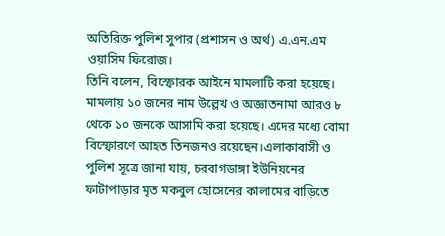অতিরিক্ত পুলিশ সুপার (প্রশাসন ও অর্থ) এ.এন.এম ওয়াসিম ফিরোজ।
তিনি বলেন, বিস্ফোরক আইনে মামলাটি করা হয়েছে। মামলায় ১০ জনের নাম উল্লেখ ও অজ্ঞাতনামা আরও ৮ থেকে ১০ জনকে আসামি করা হয়েছে। এদের মধ্যে বোমা বিস্ফোরণে আহত তিনজনও রয়েছেন।এলাকাবাসী ও পুলিশ সূত্রে জানা যায়, চরবাগডাঙ্গা ইউনিয়নের ফাটাপাড়ার মৃত মকবুল হোসেনের কালামের বাড়িতে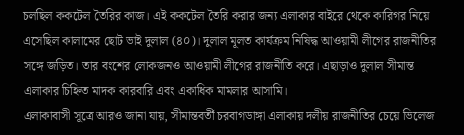চলছিল ককটেল তৈরির কাজ। এই ককটেল তৈরি করার জন্য এলাকার বাইরে থেকে কারিগর নিয়ে এসেছিল কালামের ছোট ভাই দুলাল (৪০)। দুলাল মূলত কার্যক্রম নিষিদ্ধ আওয়ামী লীগের রাজনীতির সঙ্গে জড়িত। তার বংশের লোকজনও আওয়ামী লীগের রাজনীতি করে। এছাড়াও দুলাল সীমান্ত এলাকার চিহ্নিত মাদক কারবারি এবং একাধিক মামলার আসামি।
এলাকাবাসী সূত্রে আরও জানা যায়, সীমান্তবর্তী চরবাগডাঙ্গা এলাকায় দলীয় রাজনীতির চেয়ে ভিলেজ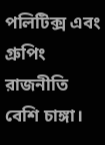পলিটিক্স এবং গ্রুপিং রাজনীতি বেশি চাঙ্গা।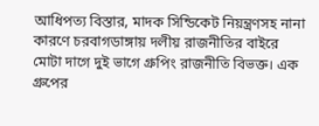আধিপত্য বিস্তার, মাদক সিন্ডিকেট নিয়ন্ত্রণসহ নানা কারণে চরবাগডাঙ্গায় দলীয় রাজনীতির বাইরে মোটা দাগে দুই ভাগে গ্রুপিং রাজনীতি বিভক্ত। এক গ্রুপের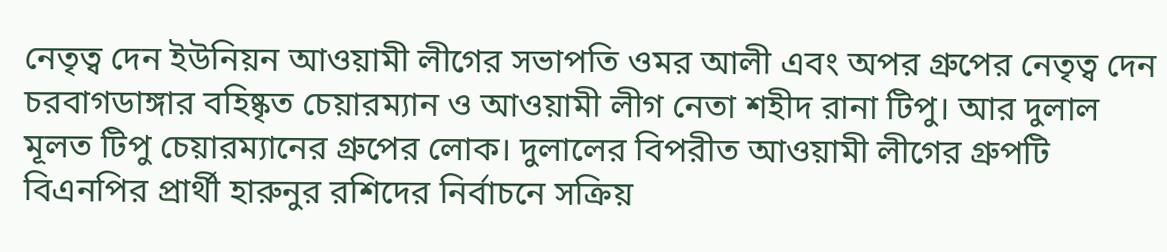নেতৃত্ব দেন ইউনিয়ন আওয়ামী লীগের সভাপতি ওমর আলী এবং অপর গ্রুপের নেতৃত্ব দেন চরবাগডাঙ্গার বহিষ্কৃত চেয়ারম্যান ও আওয়ামী লীগ নেতা শহীদ রানা টিপু। আর দুলাল মূলত টিপু চেয়ারম্যানের গ্রুপের লোক। দুলালের বিপরীত আওয়ামী লীগের গ্রুপটি বিএনপির প্রার্থী হারুনুর রশিদের নির্বাচনে সক্রিয়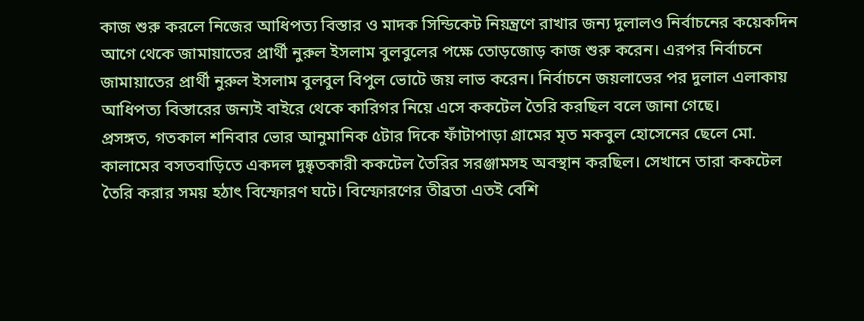কাজ শুরু করলে নিজের আধিপত্য বিস্তার ও মাদক সিন্ডিকেট নিয়ন্ত্রণে রাখার জন্য দুলালও নির্বাচনের কয়েকদিন আগে থেকে জামায়াতের প্রার্থী নুরুল ইসলাম বুলবুলের পক্ষে তোড়জোড় কাজ শুরু করেন। এরপর নির্বাচনে জামায়াতের প্রার্থী নুরুল ইসলাম বুলবুল বিপুল ভোটে জয় লাভ করেন। নির্বাচনে জয়লাভের পর দুলাল এলাকায় আধিপত্য বিস্তারের জন্যই বাইরে থেকে কারিগর নিয়ে এসে ককটেল তৈরি করছিল বলে জানা গেছে।
প্রসঙ্গত, গতকাল শনিবার ভোর আনুমানিক ৫টার দিকে ফাঁটাপাড়া গ্রামের মৃত মকবুল হোসেনের ছেলে মো. কালামের বসতবাড়িতে একদল দুষ্কৃতকারী ককটেল তৈরির সরঞ্জামসহ অবস্থান করছিল। সেখানে তারা ককটেল তৈরি করার সময় হঠাৎ বিস্ফোরণ ঘটে। বিস্ফোরণের তীব্রতা এতই বেশি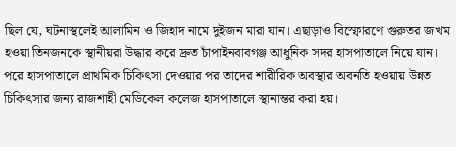ছিল যে, ঘটনাস্থলেই আলামিন ও জিহাদ নামে দুইজন মারা যান। এছাড়াও বিস্ফোরণে গুরুতর জখম হওয়া তিনজনকে স্থানীয়রা উদ্ধার করে দ্রুত চাঁপাইনবাবগঞ্জ আধুনিক সদর হাসপাতালে নিয়ে যান। পরে হাসপাতালে প্রাথমিক চিকিৎসা দেওয়ার পর তাদের শারীরিক অবস্থার অবনতি হওয়ায় উন্নত চিকিৎসার জন্য রাজশাহী মেডিকেল কলেজ হাসপাতালে স্থানান্তর করা হয়।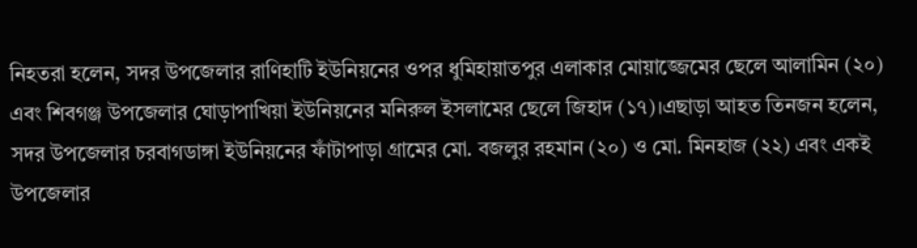নিহতরা হলেন, সদর উপজেলার রাণিহাটি ইউনিয়নের ওপর ধুমিহায়াতপুর এলাকার মোয়াজ্জেমের ছেলে আলামিন (২০) এবং শিবগঞ্জ উপজেলার ঘোড়াপাখিয়া ইউনিয়নের মনিরুল ইসলামের ছেলে জিহাদ (১৭)।এছাড়া আহত তিনজন হলেন, সদর উপজেলার চরবাগডাঙ্গা ইউনিয়নের ফাঁটাপাড়া গ্রামের মো. বজলুর রহমান (২০) ও মো. মিনহাজ (২২) এবং একই উপজেলার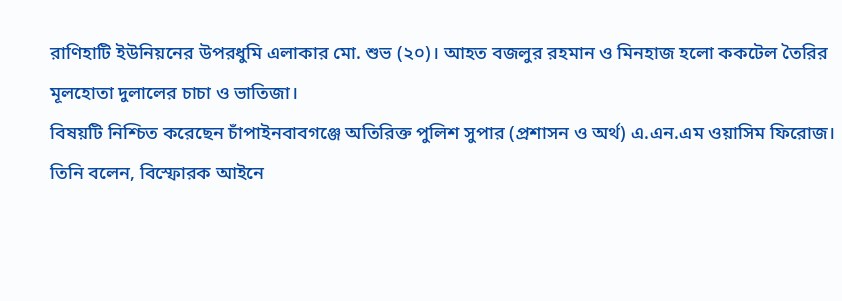রাণিহাটি ইউনিয়নের উপরধুমি এলাকার মো. শুভ (২০)। আহত বজলুর রহমান ও মিনহাজ হলো ককটেল তৈরির মূলহোতা দুলালের চাচা ও ভাতিজা।
বিষয়টি নিশ্চিত করেছেন চাঁপাইনবাবগঞ্জে অতিরিক্ত পুলিশ সুপার (প্রশাসন ও অর্থ) এ.এন.এম ওয়াসিম ফিরোজ।
তিনি বলেন, বিস্ফোরক আইনে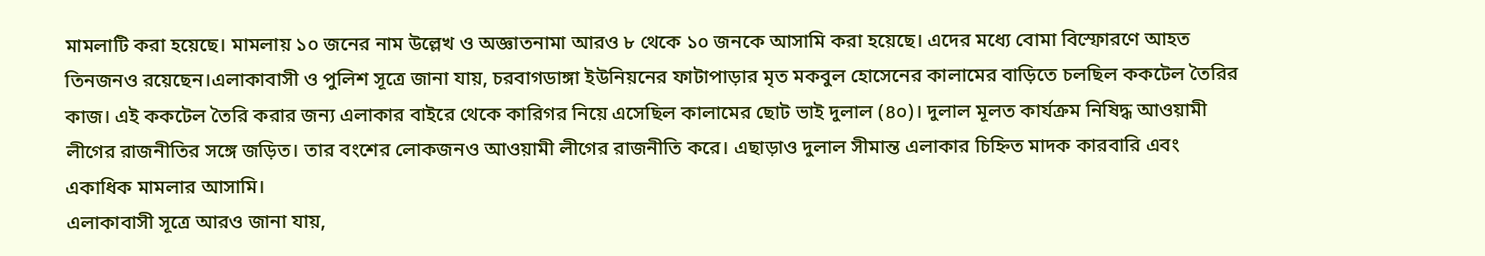মামলাটি করা হয়েছে। মামলায় ১০ জনের নাম উল্লেখ ও অজ্ঞাতনামা আরও ৮ থেকে ১০ জনকে আসামি করা হয়েছে। এদের মধ্যে বোমা বিস্ফোরণে আহত তিনজনও রয়েছেন।এলাকাবাসী ও পুলিশ সূত্রে জানা যায়, চরবাগডাঙ্গা ইউনিয়নের ফাটাপাড়ার মৃত মকবুল হোসেনের কালামের বাড়িতে চলছিল ককটেল তৈরির কাজ। এই ককটেল তৈরি করার জন্য এলাকার বাইরে থেকে কারিগর নিয়ে এসেছিল কালামের ছোট ভাই দুলাল (৪০)। দুলাল মূলত কার্যক্রম নিষিদ্ধ আওয়ামী লীগের রাজনীতির সঙ্গে জড়িত। তার বংশের লোকজনও আওয়ামী লীগের রাজনীতি করে। এছাড়াও দুলাল সীমান্ত এলাকার চিহ্নিত মাদক কারবারি এবং একাধিক মামলার আসামি।
এলাকাবাসী সূত্রে আরও জানা যায়,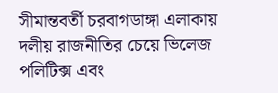সীমান্তবর্তী চরবাগডাঙ্গা এলাকায় দলীয় রাজনীতির চেয়ে ভিলেজ পলিটিক্স এবং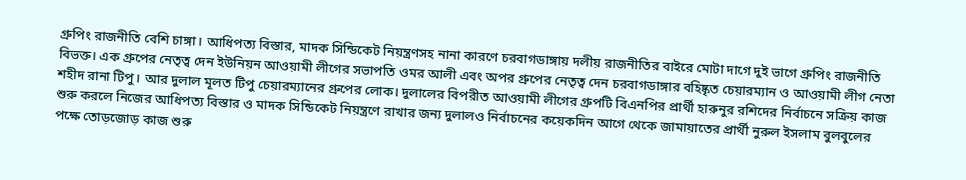গ্রুপিং রাজনীতি বেশি চাঙ্গা। আধিপত্য বিস্তার, মাদক সিন্ডিকেট নিয়ন্ত্রণসহ নানা কারণে চরবাগডাঙ্গায় দলীয় রাজনীতির বাইরে মোটা দাগে দুই ভাগে গ্রুপিং রাজনীতি বিভক্ত। এক গ্রুপের নেতৃত্ব দেন ইউনিয়ন আওয়ামী লীগের সভাপতি ওমর আলী এবং অপর গ্রুপের নেতৃত্ব দেন চরবাগডাঙ্গার বহিষ্কৃত চেয়ারম্যান ও আওয়ামী লীগ নেতা শহীদ রানা টিপু। আর দুলাল মূলত টিপু চেয়ারম্যানের গ্রুপের লোক। দুলালের বিপরীত আওয়ামী লীগের গ্রুপটি বিএনপির প্রার্থী হারুনুর রশিদের নির্বাচনে সক্রিয় কাজ শুরু করলে নিজের আধিপত্য বিস্তার ও মাদক সিন্ডিকেট নিয়ন্ত্রণে রাখার জন্য দুলালও নির্বাচনের কয়েকদিন আগে থেকে জামায়াতের প্রার্থী নুরুল ইসলাম বুলবুলের পক্ষে তোড়জোড় কাজ শুরু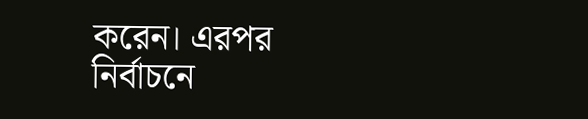করেন। এরপর নির্বাচনে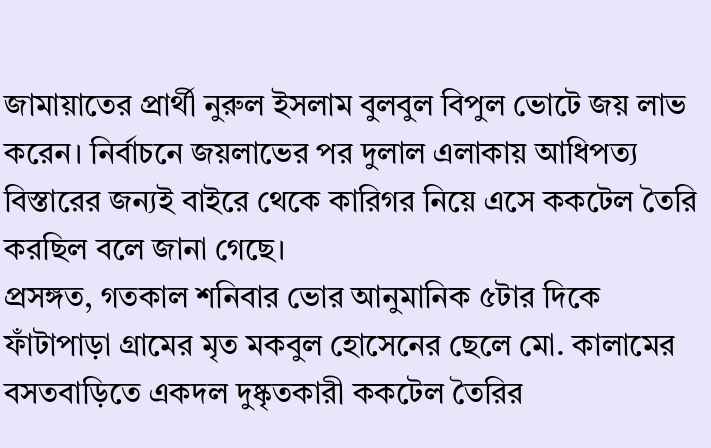জামায়াতের প্রার্থী নুরুল ইসলাম বুলবুল বিপুল ভোটে জয় লাভ করেন। নির্বাচনে জয়লাভের পর দুলাল এলাকায় আধিপত্য বিস্তারের জন্যই বাইরে থেকে কারিগর নিয়ে এসে ককটেল তৈরি করছিল বলে জানা গেছে।
প্রসঙ্গত, গতকাল শনিবার ভোর আনুমানিক ৫টার দিকে ফাঁটাপাড়া গ্রামের মৃত মকবুল হোসেনের ছেলে মো. কালামের বসতবাড়িতে একদল দুষ্কৃতকারী ককটেল তৈরির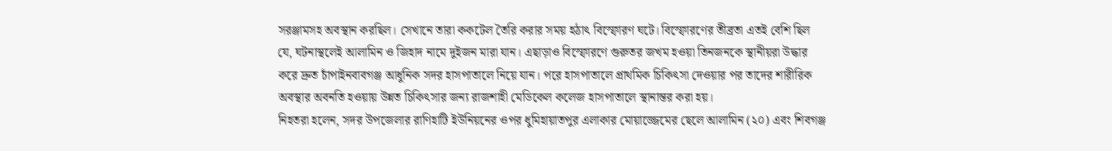সরঞ্জামসহ অবস্থান করছিল। সেখানে তারা ককটেল তৈরি করার সময় হঠাৎ বিস্ফোরণ ঘটে। বিস্ফোরণের তীব্রতা এতই বেশি ছিল যে, ঘটনাস্থলেই আলামিন ও জিহাদ নামে দুইজন মারা যান। এছাড়াও বিস্ফোরণে গুরুতর জখম হওয়া তিনজনকে স্থানীয়রা উদ্ধার করে দ্রুত চাঁপাইনবাবগঞ্জ আধুনিক সদর হাসপাতালে নিয়ে যান। পরে হাসপাতালে প্রাথমিক চিকিৎসা দেওয়ার পর তাদের শারীরিক অবস্থার অবনতি হওয়ায় উন্নত চিকিৎসার জন্য রাজশাহী মেডিকেল কলেজ হাসপাতালে স্থানান্তর করা হয়।
নিহতরা হলেন, সদর উপজেলার রাণিহাটি ইউনিয়নের ওপর ধুমিহায়াতপুর এলাকার মোয়াজ্জেমের ছেলে আলামিন (২০) এবং শিবগঞ্জ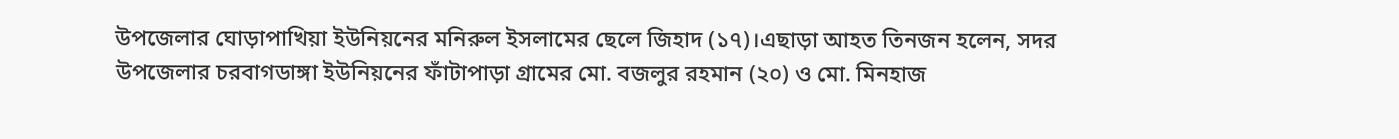উপজেলার ঘোড়াপাখিয়া ইউনিয়নের মনিরুল ইসলামের ছেলে জিহাদ (১৭)।এছাড়া আহত তিনজন হলেন, সদর উপজেলার চরবাগডাঙ্গা ইউনিয়নের ফাঁটাপাড়া গ্রামের মো. বজলুর রহমান (২০) ও মো. মিনহাজ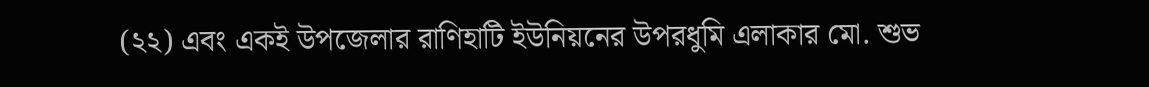(২২) এবং একই উপজেলার রাণিহাটি ইউনিয়নের উপরধুমি এলাকার মো. শুভ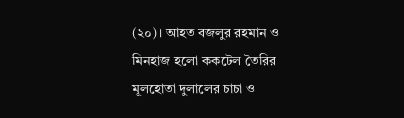(২০)। আহত বজলুর রহমান ও মিনহাজ হলো ককটেল তৈরির মূলহোতা দুলালের চাচা ও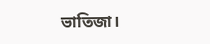ভাতিজা।